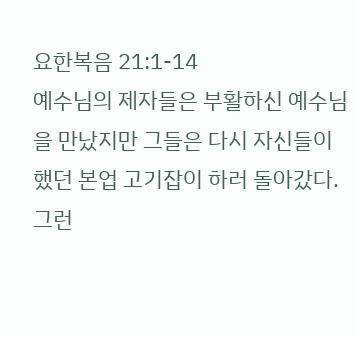요한복음 21:1-14
예수님의 제자들은 부활하신 예수님을 만났지만 그들은 다시 자신들이
했던 본업 고기잡이 하러 돌아갔다. 그런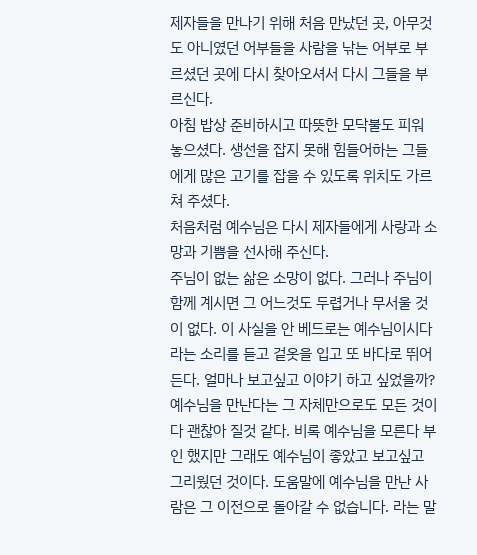제자들을 만나기 위해 처음 만났던 곳, 아무것도 아니였던 어부들을 사람을 낚는 어부로 부르셨던 곳에 다시 찾아오셔서 다시 그들을 부르신다.
아침 밥상 준비하시고 따뜻한 모닥불도 피워 놓으셨다. 생선을 잡지 못해 힘들어하는 그들에게 많은 고기를 잡을 수 있도록 위치도 가르쳐 주셨다.
처음처럼 예수님은 다시 제자들에게 사랑과 소망과 기쁨을 선사해 주신다.
주님이 없는 삶은 소망이 없다. 그러나 주님이 함께 계시면 그 어느것도 두렵거나 무서울 것이 없다. 이 사실을 안 베드로는 예수님이시다 라는 소리를 듣고 겉옷을 입고 또 바다로 뛰어 든다. 얼마나 보고싶고 이야기 하고 싶었을까? 예수님을 만난다는 그 자체만으로도 모든 것이 다 괜찮아 질것 같다. 비록 예수님을 모른다 부인 했지만 그래도 예수님이 좋았고 보고싶고 그리웠던 것이다. 도움말에 예수님을 만난 사람은 그 이전으로 돌아갈 수 없습니다. 라는 말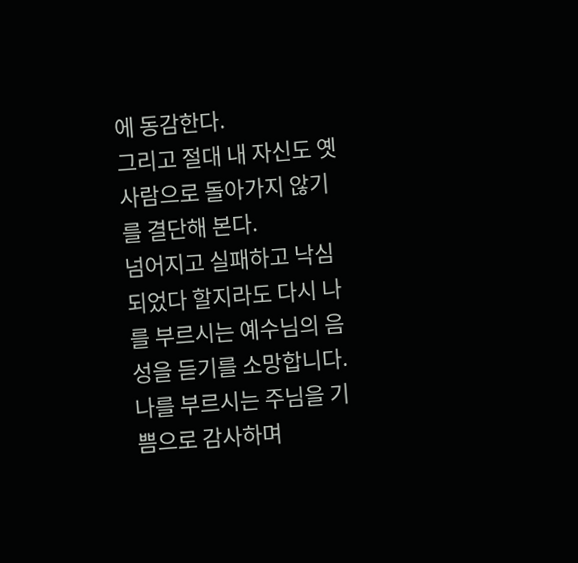에 동감한다.
그리고 절대 내 자신도 옛 사람으로 돌아가지 않기를 결단해 본다.
넘어지고 실패하고 낙심 되었다 할지라도 다시 나를 부르시는 예수님의 음성을 듣기를 소망합니다. 나를 부르시는 주님을 기쁨으로 감사하며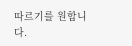따르기를 원합니다.